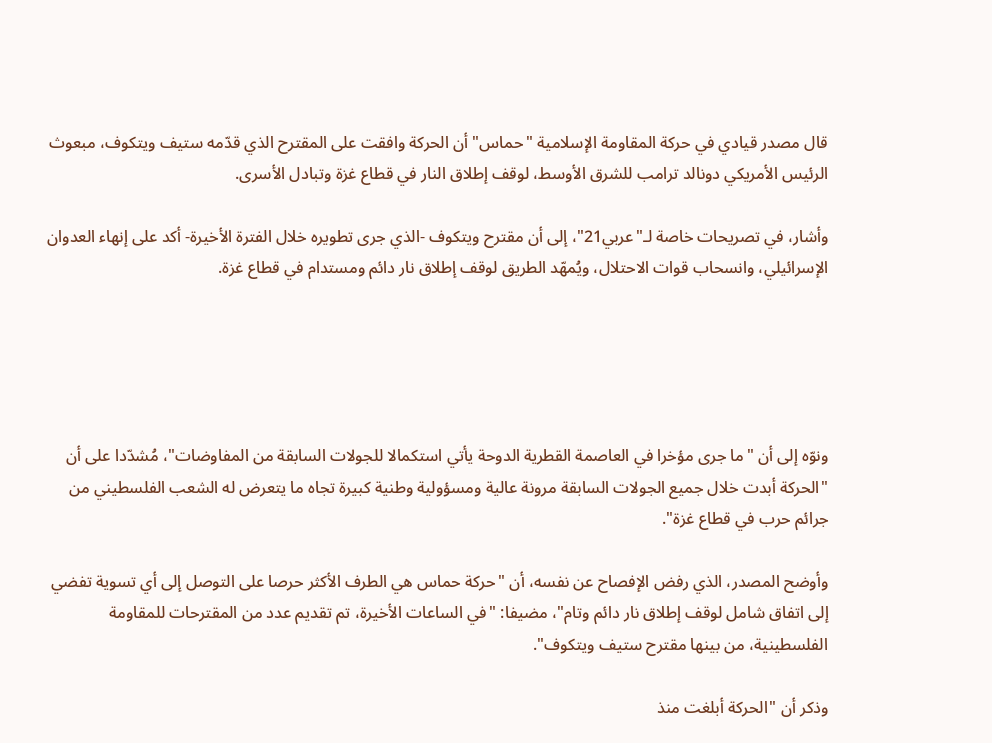قال مصدر قيادي في حركة المقاومة الإسلامية "حماس" أن الحركة وافقت على المقترح الذي قدّمه ستيف ويتكوف، مبعوث الرئيس الأمريكي دونالد ترامب للشرق الأوسط، لوقف إطلاق النار في قطاع غزة وتبادل الأسرى.

وأشار، في تصريحات خاصة لـ"عربي21"، إلى أن مقترح ويتكوف -الذي جرى تطويره خلال الفترة الأخيرة- أكد على إنهاء العدوان الإسرائيلي، وانسحاب قوات الاحتلال، ويُمهّد الطريق لوقف إطلاق نار دائم ومستدام في قطاع غزة.





ونوّه إلى أن "ما جرى مؤخرا في العاصمة القطرية الدوحة يأتي استكمالا للجولات السابقة من المفاوضات"، مُشدّدا على أن "الحركة أبدت خلال جميع الجولات السابقة مرونة عالية ومسؤولية وطنية كبيرة تجاه ما يتعرض له الشعب الفلسطيني من جرائم حرب في قطاع غزة".

وأوضح المصدر، الذي رفض الإفصاح عن نفسه، أن "حركة حماس هي الطرف الأكثر حرصا على التوصل إلى أي تسوية تفضي إلى اتفاق شامل لوقف إطلاق نار دائم وتام"، مضيفا: "في الساعات الأخيرة، تم تقديم عدد من المقترحات للمقاومة الفلسطينية، من بينها مقترح ستيف ويتكوف".

وذكر أن "الحركة أبلغت منذ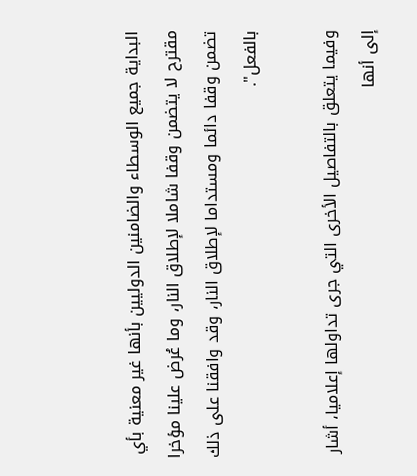البداية جميع الوسطاء والضامنين الدوليين بأنها غير معنية بأي مقترح لا يتضمن وقفا شاملا لإطلاق النار، وما عُرض علينا مؤخرا تضمن وقفا دائما ومستداما لإطلاق النار، وقد وافقنا على ذلك بالفعل".

وفيما يتعلق بالتفاصيل الأخرى التي جرى تداولها إعلاميا، أشار إلى أنها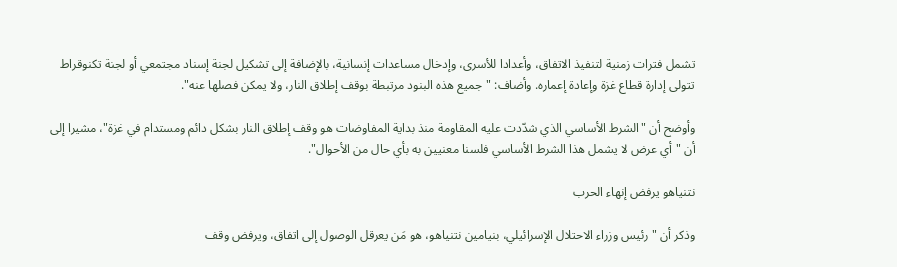تشمل فترات زمنية لتنفيذ الاتفاق، وأعدادا للأسرى، وإدخال مساعدات إنسانية، بالإضافة إلى تشكيل لجنة إسناد مجتمعي أو لجنة تكنوقراط تتولى إدارة قطاع غزة وإعادة إعماره. وأضاف: "جميع هذه البنود مرتبطة بوقف إطلاق النار، ولا يمكن فصلها عنه".

وأوضح أن "الشرط الأساسي الذي شدّدت عليه المقاومة منذ بداية المفاوضات هو وقف إطلاق النار بشكل دائم ومستدام في غزة"، مشيرا إلى أن "أي عرض لا يشمل هذا الشرط الأساسي فلسنا معنيين به بأي حال من الأحوال".

نتنياهو يرفض إنهاء الحرب

وذكر أن "رئيس وزراء الاحتلال الإسرائيلي، بنيامين نتنياهو، هو مَن يعرقل الوصول إلى اتفاق، ويرفض وقف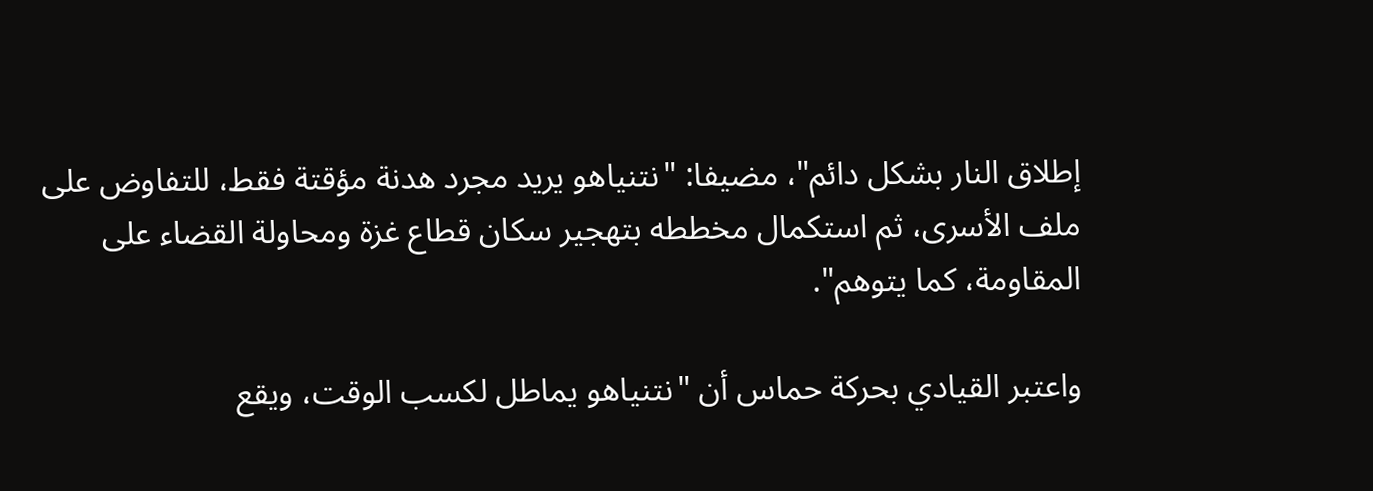إطلاق النار بشكل دائم"، مضيفا: "نتنياهو يريد مجرد هدنة مؤقتة فقط، للتفاوض على ملف الأسرى، ثم استكمال مخططه بتهجير سكان قطاع غزة ومحاولة القضاء على المقاومة، كما يتوهم".

واعتبر القيادي بحركة حماس أن "نتنياهو يماطل لكسب الوقت، ويقع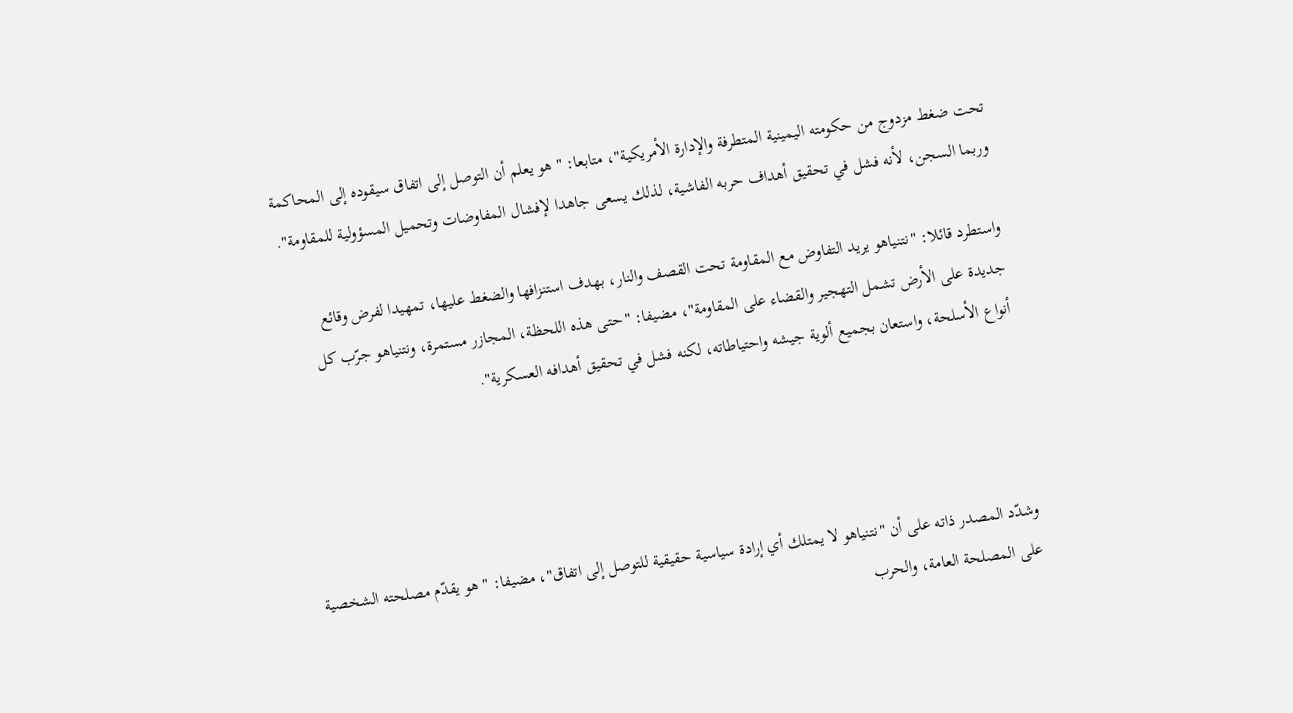تحت ضغط مزدوج من حكومته اليمينية المتطرفة والإدارة الأمريكية"، متابعا: "هو يعلم أن التوصل إلى اتفاق سيقوده إلى المحاكمة وربما السجن، لأنه فشل في تحقيق أهداف حربه الفاشية، لذلك يسعى جاهدا لإفشال المفاوضات وتحميل المسؤولية للمقاومة".

واستطرد قائلا: "نتنياهو يريد التفاوض مع المقاومة تحت القصف والنار، بهدف استنزافها والضغط عليها، تمهيدا لفرض وقائع جديدة على الأرض تشمل التهجير والقضاء على المقاومة"، مضيفا: "حتى هذه اللحظة، المجازر مستمرة، ونتنياهو جرّب كل أنواع الأسلحة، واستعان بجميع ألوية جيشه واحتياطاته، لكنه فشل في تحقيق أهدافه العسكرية".




وشدّد المصدر ذاته على أن "نتنياهو لا يمتلك أي إرادة سياسية حقيقية للتوصل إلى اتفاق"، مضيفا: "هو يقدّم مصلحته الشخصية على المصلحة العامة، والحرب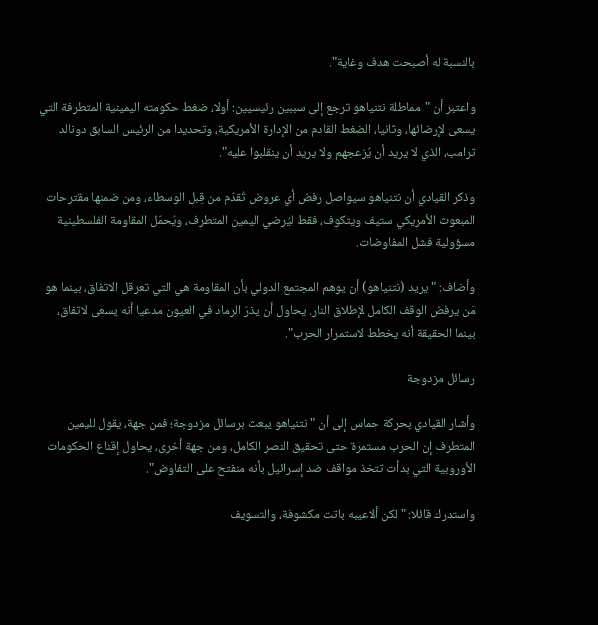بالنسبة له أصبحت هدف وغاية".

واعتبر أن "مماطلة نتنياهو ترجع إلى سببين رئيسيين: أولا، ضغط حكومته اليمينية المتطرفة التي يسعى لإرضائها، وثانيا، الضغط القادم من الإدارة الأمريكية، وتحديدا من الرئيس السابق دونالد ترامب، الذي لا يريد أن يُزعجهم ولا يريد أن ينقلبوا عليه".

وذكر القيادي أن نتنياهو سيواصل رفض أي عروض تُقدّم من قِبل الوسطاء، ومن ضمنها مقترحات المبعوث الأمريكي ستيف ويتكوف، فقط ليُرضي اليمين المتطرف، ويُحمّل المقاومة الفلسطينية مسؤولية فشل المفاوضات.

وأضاف: "يريد (نتنياهو) أن يوهم المجتمع الدولي بأن المقاومة هي التي تعرقل الاتفاق، بينما هو مَن يرفض الوقف الكامل لإطلاق النار. يحاول أن يذرّ الرماد في العيون مدعيا أنه يسعى لاتفاق، بينما الحقيقة أنه يخطط لاستمرار الحرب".

رسائل مزدوجة

وأشار القيادي بحركة حماس إلى أن "نتنياهو يبعث برسائل مزدوجة؛ فمن جهة، يقول لليمين المتطرف إن الحرب مستمرة حتى تحقيق النصر الكامل، ومن جهة أخرى، يحاول إقناع الحكومات الأوروبية التي بدأت تتخذ مواقف ضد إسرائيل بأنه منفتح على التفاوض".

واستدرك قائلا: "لكن ألاعيبه باتت مكشوفة، والتسويف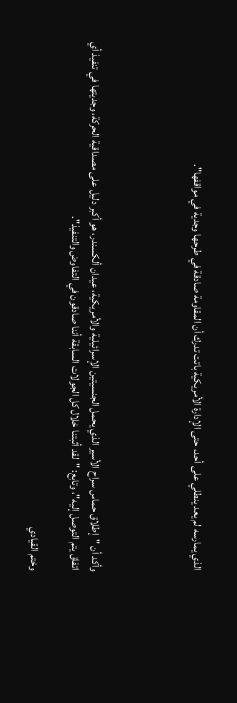الذي يمارسه لم يعد ينطلي على أحد، حتى الإدارة الأمريكية باتت تدرك أن المقاومة صادقة في طرحها وجدية في مواقفها".




وأكد أن "إطلاق حماس سراح الأسير الذي يحمل الجنسيتين الإسرائيلية والأمريكية، عيدان ألكسندر، هو أكبر دليل على مصداقية الحركة، وجديتها في تنفيذ أي اتفاق يتم التوصل إليه"، وتابع: "لقد أثبتنا خلال كل الجولات السابقة أننا صادقون في التفاوض والتنفيذ".

وختم القيادي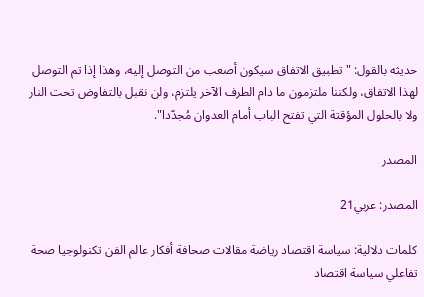حديثه بالقول: "تطبيق الاتفاق سيكون أصعب من التوصل إليه، وهذا إذا تم التوصل لهذا الاتفاق، ولكننا ملتزمون ما دام الطرف الآخر يلتزم، ولن نقبل بالتفاوض تحت النار ولا بالحلول المؤقتة التي تفتح الباب أمام العدوان مُجدّدا".

المصدر

المصدر: عربي21

كلمات دلالية: سياسة اقتصاد رياضة مقالات صحافة أفكار عالم الفن تكنولوجيا صحة تفاعلي سياسة اقتصاد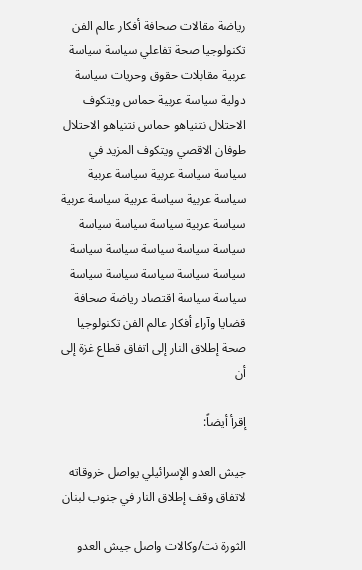رياضة مقالات صحافة أفكار عالم الفن تكنولوجيا صحة تفاعلي سياسة سياسة عربية مقابلات حقوق وحريات سياسة دولية سياسة عربية حماس ويتكوف الاحتلال نتنياهو حماس نتنياهو الاحتلال طوفان الاقصي ويتكوف المزيد في سياسة سياسة عربية سياسة عربية سياسة عربية سياسة عربية سياسة عربية سياسة عربية سياسة سياسة سياسة سياسة سياسة سياسة سياسة سياسة سياسة سياسة سياسة سياسة سياسة سياسة سياسة اقتصاد رياضة صحافة قضايا وآراء أفكار عالم الفن تكنولوجيا صحة إطلاق النار إلى اتفاق قطاع غزة إلى أن

إقرأ أيضاً:

جيش العدو الإسرائيلي يواصل خروقاته لاتفاق وقف إطلاق النار في جنوب لبنان

الثورة نت/وكالات واصل جيش العدو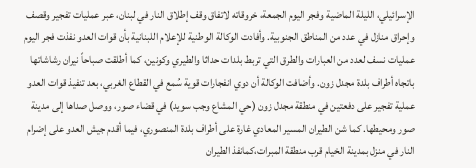الإسرائيلي، الليلة الماضية وفجر اليوم الجمعة، خروقاته لاتفاق وقف إطلاق النار في لبنان، عبر عمليات تفجير وقصف وإحراق منازل في عدد من المناطق الجنوبية. وأفادت الوكالة الوطنية للإعلام اللبنانية بأن قوات العدو نفذت فجر اليوم عمليات نسف لعدد من العبارات والطرق التي تربط بلدات حداثا والطيري وكونين، كما أطلقت صباحاً نيران رشاشاتها باتجاه أطراف بلدة مجدل زون. وأضافت الوكالة أن دوي انفجارات قوية سُمع في القطاع الغربي، بعد تنفيذ قوات العدو عملية تفجير على دفعتين في منطقة مجدل زون (حي المشاع وجب سويد) في قضاء صور، ووصل صداها إلى مدينة صور ومحيطها. كما شن الطيران المسير المعادي غارة على أطراف بلدة المنصوري، فيما أقدم جيش العدو على إضرام النار في منزل بمدينة الخيام قرب منطقة المبرات،كمانفذ الطيران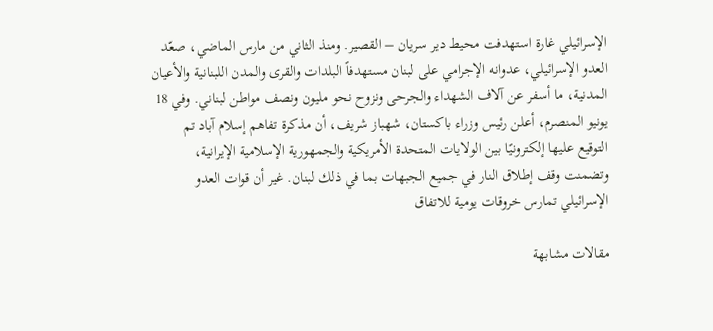الإسرائيلي غارة استهدفت محيط دير سريان – القصير. ومنذ الثاني من مارس الماضي، صعّد العدو الإسرائيلي، عدوانه الإجرامي على لبنان مستهدفاً البلدات والقرى والمدن اللبنانية والأعيان المدنية، ما أسفر عن آلاف الشهداء والجرحى ونزوح نحو مليون ونصف مواطن لبناني. وفي 18 يونيو المنصرم، أعلن رئيس وزراء باكستان، شهباز شريف، أن مذكرة تفاهم إسلام آباد تم التوقيع عليها إلكترونيًا بين الولايات المتحدة الأمريكية والجمهورية الإسلامية الإيرانية، وتضمنت وقف إطلاق النار في جميع الجبهات بما في ذلك لبنان. غير أن قوات العدو الإسرائيلي تمارس خروقات يومية للاتفاق

مقالات مشابهة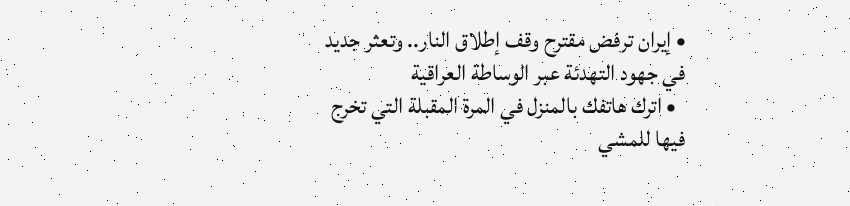• إيران ترفض مقترح وقف إطلاق النار.. وتعثر جديد في جهود التهدئة عبر الوساطة العراقية
  • اترك هاتفك بالمنزل في المرة المقبلة التي تخرج فيها للمشي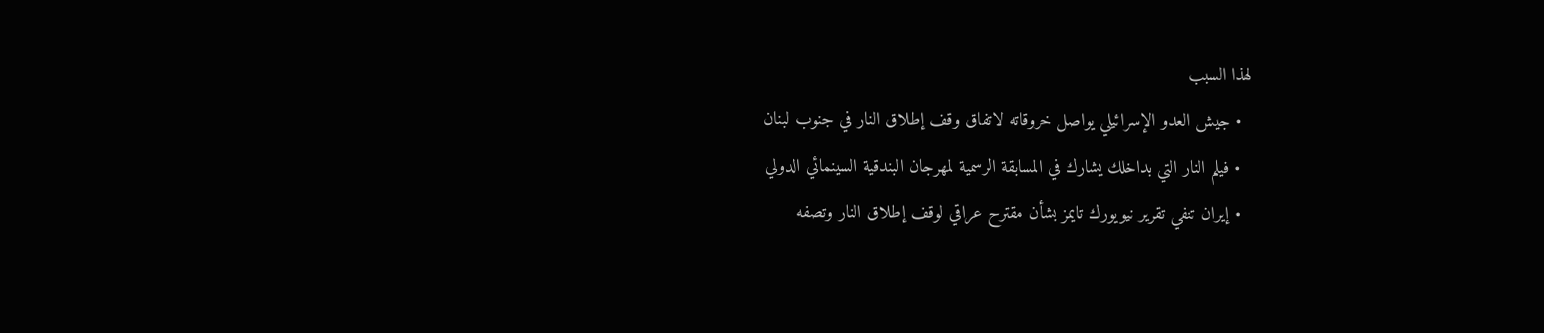لهذا السبب
  • جيش العدو الإسرائيلي يواصل خروقاته لاتفاق وقف إطلاق النار في جنوب لبنان
  • فيلم النار التي بداخلك يشارك في المسابقة الرسمية لمهرجان البندقية السينمائي الدولي
  • إيران تنفي تقرير نيويورك تايمز بشأن مقترح عراقي لوقف إطلاق النار وتصفه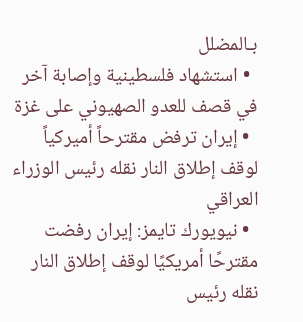بـالمضلل
  • استشهاد فلسطينية وإصابة آخر في قصف للعدو الصهيوني على غزة
  • إيران ترفض مقترحاً أميركياً لوقف إطلاق النار نقله رئيس الوزراء العراقي
  • نيويورك تايمز: إيران رفضت مقترحًا أمريكيًا لوقف إطلاق النار نقله رئيس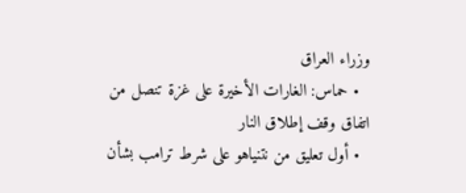وزراء العراق
  • حماس: الغارات الأخيرة على غزة تنصل من اتفاق وقف إطلاق النار
  • أول تعليق من نتنياهو على شرط ترامب بشأن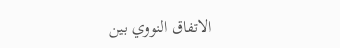الاتفاق النووي بين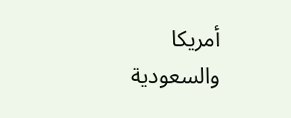أمريكا والسعودية